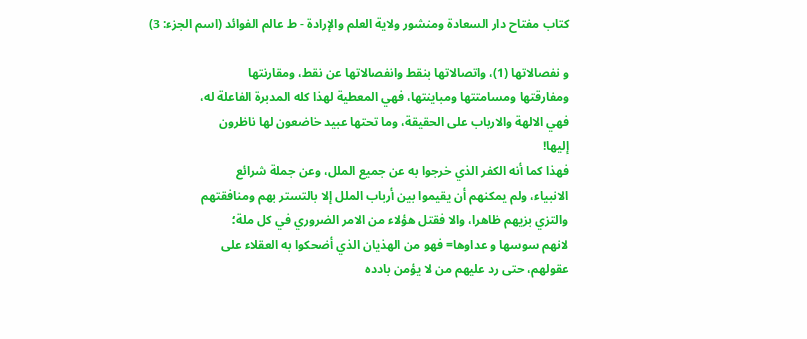كتاب مفتاح دار السعادة ومنشور ولاية العلم والإرادة - ط عالم الفوائد (اسم الجزء: 3)

و نفصالاتها (1)، واتصالاتها بنقط وانفصالاتها عن نقط، ومقارنتها
ومفارقتها ومسامتتها ومباينتها، فهي المعطية لهذا كله المدبرة الفاعلة له،
فهي الالهة والارباب على الحقيقة، وما تحتها عبيد خاضعون لها ناظرون
إليها!
فهذا كما أنه الكفر الذي خرجوا به عن جميع الملل، وعن جملة شرائع
الانبياء، ولم يمكنهم أن يقيموا بين أرباب الملل إلا بالتستر بهم ومنافقتهم
والتزي بزيهم ظاهرا، والا فقتل هؤلاء من الامر الضروري في كل ملة؛
لانهم سوسها و عداوها= فهو من الهذيان الذي أضحكوا به العقلاء على
عقولهم، حتى رد عليهم من لا يؤمن بادده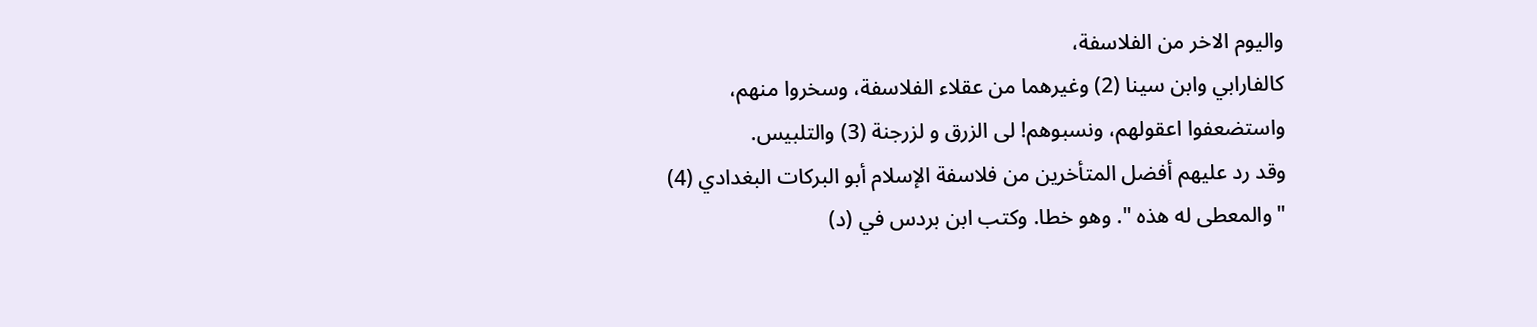واليوم الاخر من الفلاسفة،
كالفارابي وابن سينا (2) وغيرهما من عقلاء الفلاسفة، وسخروا منهم،
واستضعفوا اعقولهم، ونسبوهم! لى الزرق و لزرجنة (3) والتلبيس.
وقد رد عليهم أفضل المتأخرين من فلاسفة الإسلام أبو البركات البغدادي (4)
"والمعطى له هذه ". وهو خطا. وكتب ابن بردس في (د)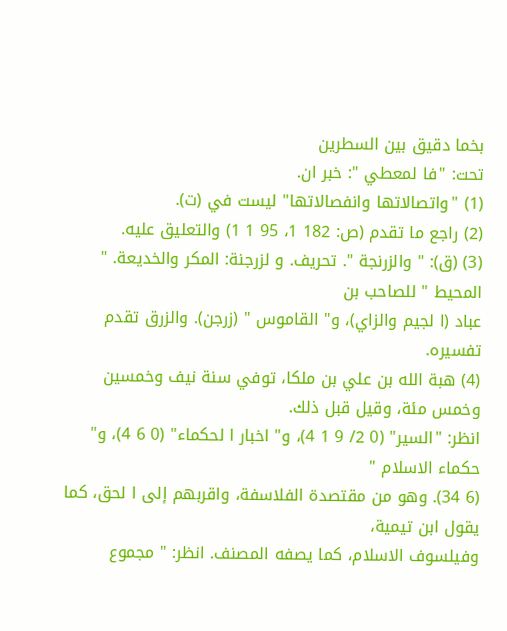بخما دقيق بين السطرين
تحت: "فا لمعطي ": خبر ان.
(1) "واتصالاتها وانفصالاتها" ليست في (ت).
(2) راجع ما تقدم (ص: 182 1، 95 1 1) والتعليق عليه.
(3) (ق): " والزرنجة ". تحريف. و لزرجنة: المكر والخديعة. " المحيط " للصاحب بن
عباد (ا لجيم والزاي)، و" القاموس " (زرجن). والزرق تقدم تفسيره.
(4) هبة الله بن علي بن ملكا، توفي سنة نيف وخمسين وخمس مئة، وقيل قبل ذلك.
انظر: "السير" (0 2/ 9 1 4)، و" اخبار ا لحكماء" (0 6 4)، و" حكماء الاسلام "
(6 34). وهو من مقتصدة الفلاسفة، واقربهم إلى ا لحق، كما يقول ابن تيمية،
وفيلسوف الاسلام، كما يصفه المصنف. انظر: " مجموع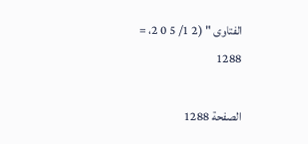الفتاوى " (2 1/ 5 0 2، =
1288

الصفحة 1288